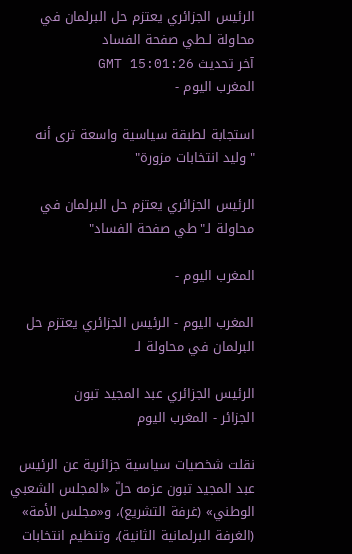الرئيس الجزائري يعتزم حل البرلمان في محاولة لـطي صفحة الفساد
آخر تحديث GMT 15:01:26
المغرب اليوم -

استجابة لطبقة سياسية واسعة ترى أنه "وليد انتخابات مزورة"

الرئيس الجزائري يعتزم حل البرلمان في محاولة لـ"طي صفحة الفساد"

المغرب اليوم -

المغرب اليوم - الرئيس الجزائري يعتزم حل البرلمان في محاولة لـ

الرئيس الجزائري عبد المجيد تبون
الجزائر - المغرب اليوم

نقلت شخصيات سياسية جزائرية عن الرئيس عبد المجيد تبون عزمه حلّ «المجلس الشعبي الوطني» (غرفة التشريع)، و«مجلس الأمة» (الغرفة البرلمانية الثانية)، وتنظيم انتخابات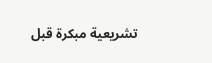تشريعية مبكرة قبل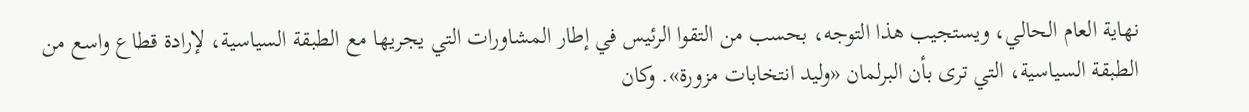نهاية العام الحالي، ويستجيب هذا التوجه، بحسب من التقوا الرئيس في إطار المشاورات التي يجريها مع الطبقة السياسية، لإرادة قطاع واسع من الطبقة السياسية، التي ترى بأن البرلمان «وليد انتخابات مزورة». وكان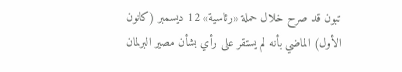تبون قد صرح خلال حملة «رئاسية» 12 ديسمبر (كانون الأول) الماضي بأنه لم يستقر على رأي بشأن مصير البرلمان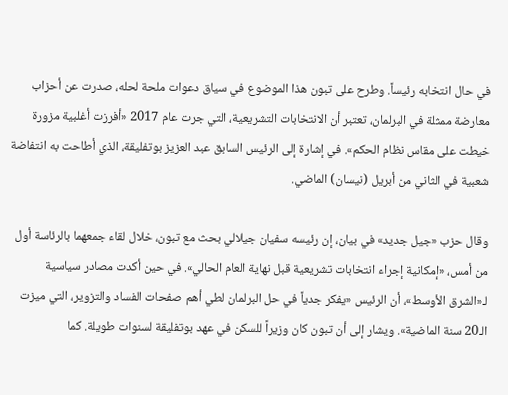في حال انتخابه رئيساً. وطرح على تبون هذا الموضوع في سياق دعوات ملحة لحله، صدرت عن أحزاب معارضة ممثلة في البرلمان، تعتبر أن الانتخابات التشريعية، التي جرت عام 2017 «أفرزت أغلبية مزورة خيطت على مقاس نظام الحكم». في إشارة إلى الرئيس السابق عبد العزيز بوتفليقة، الذي أطاحت به انتفاضة شعبية في الثاني من أبريل (نيسان) الماضي.

وقال حزب «جيل جديد» في بيان، إن رئيسه سفيان جيلالي بحث مع تبون، خلال لقاء جمعهما بالرئاسة أول من أمس، «إمكانية إجراء انتخابات تشريعية قبل نهاية العام الحالي». في حين أكدت مصادر سياسية لـ«الشرق الأوسط»، أن الرئيس «يفكر جدياً في حل البرلمان لطي أهم صفحات الفساد والتزوير، التي ميزت الـ20 سنة الماضية». ويشار إلى أن تبون كان وزيراً للسكن في عهد بوتفليقة لسنوات طويلة. كما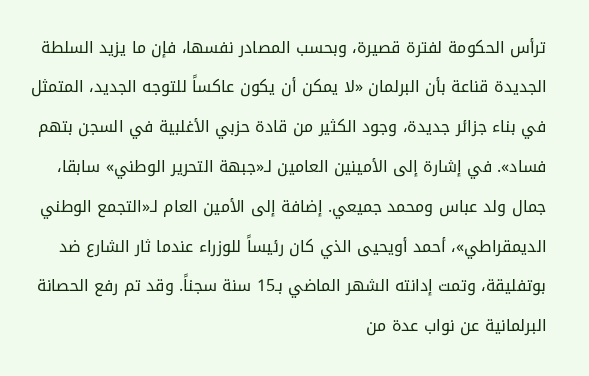ترأس الحكومة لفترة قصيرة، وبحسب المصادر نفسها، فإن ما يزيد السلطة الجديدة قناعة بأن البرلمان «لا يمكن أن يكون عاكساً للتوجه الجديد، المتمثل في بناء جزائر جديدة، وجود الكثير من قادة حزبي الأغلبية في السجن بتهم فساد». في إشارة إلى الأمينين العامين لـ«جبهة التحرير الوطني» سابقا، جمال ولد عباس ومحمد جميعي. إضافة إلى الأمين العام لـ«التجمع الوطني الديمقراطي»، أحمد أويحيى الذي كان رئيساً للوزراء عندما ثار الشارع ضد بوتفليقة، وتمت إدانته الشهر الماضي بـ15 سنة سجناً. وقد تم رفع الحصانة البرلمانية عن نواب عدة من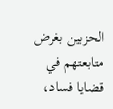الحزبين بغرض متابعتهم في قضايا فساد،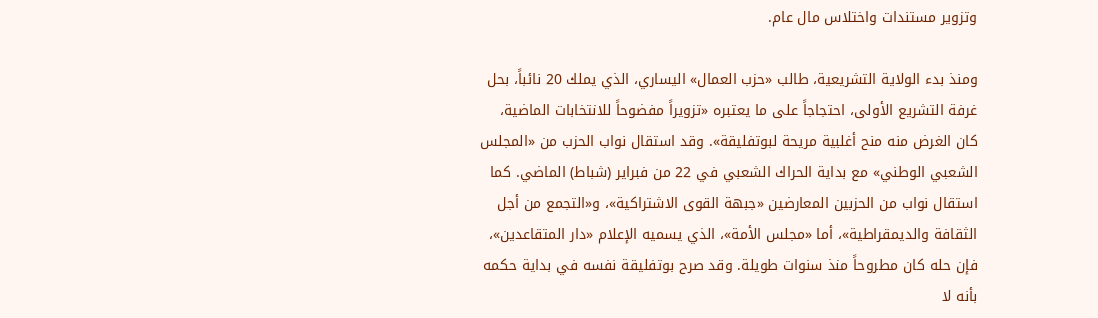وتزوير مستندات واختلاس مال عام.

ومنذ بدء الولاية التشريعية، طالب «حزب العمال» اليساري، الذي يملك 20 نائباً، بحل غرفة التشريع الأولى، احتجاجاً على ما يعتبره «تزويراً مفضوحاً للانتخابات الماضية، كان الغرض منه منح أغلبية مريحة لبوتفليقة». وقد استقال نواب الحزب من «المجلس الشعبي الوطني» مع بداية الحراك الشعبي في 22 من فبراير (شباط) الماضي. كما استقال نواب من الحزبين المعارضين «جبهة القوى الاشتراكية»، و«التجمع من أجل الثقافة والديمقراطية»، أما «مجلس الأمة»، الذي يسميه الإعلام «دار المتقاعدين»، فإن حله كان مطروحاً منذ سنوات طويلة. وقد صرح بوتفليقة نفسه في بداية حكمه بأنه لا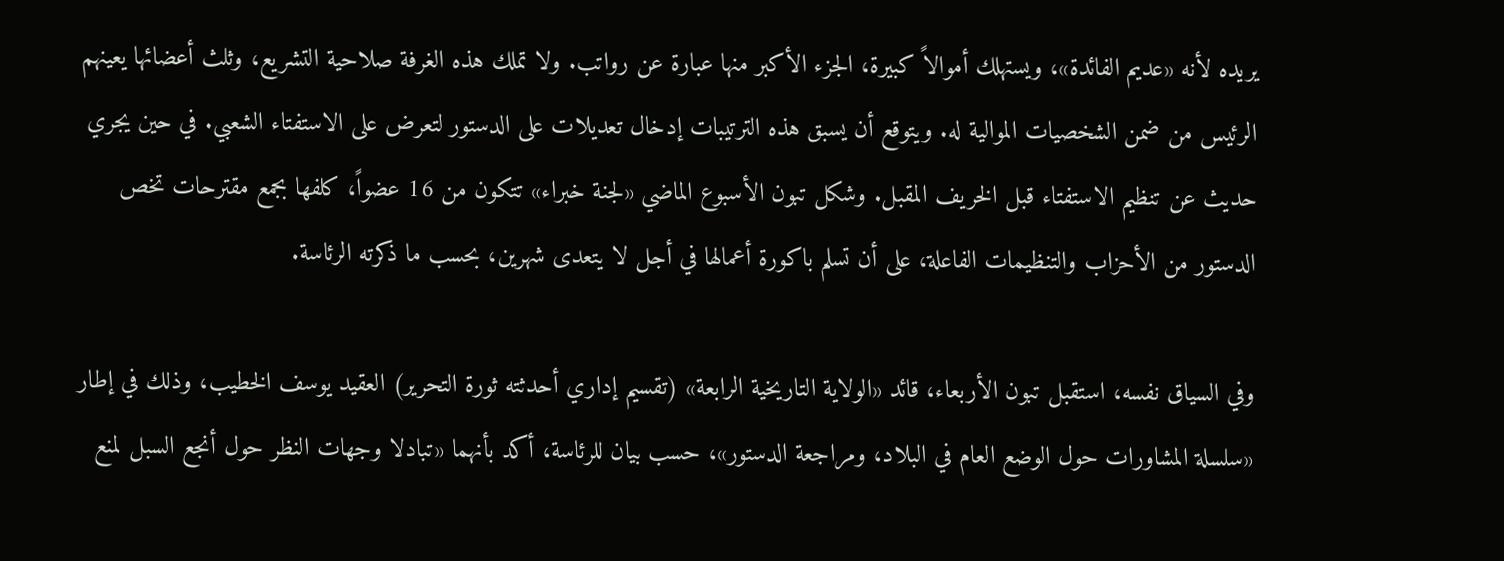يريده لأنه «عديم الفائدة»، ويستهلك أموالاً كبيرة، الجزء الأكبر منها عبارة عن رواتب. ولا تملك هذه الغرفة صلاحية التشريع، وثلث أعضائها يعينهم الرئيس من ضمن الشخصيات الموالية له. ويتوقع أن يسبق هذه الترتيبات إدخال تعديلات على الدستور لتعرض على الاستفتاء الشعبي. في حين يجري حديث عن تنظيم الاستفتاء قبل الخريف المقبل. وشكل تبون الأسبوع الماضي «لجنة خبراء» تتكون من 16 عضواً، كلفها بجمع مقترحات تخص الدستور من الأحزاب والتنظيمات الفاعلة، على أن تسلم باكورة أعمالها في أجل لا يتعدى شهرين، بحسب ما ذكرته الرئاسة.

وفي السياق نفسه، استقبل تبون الأربعاء، قائد «الولاية التاريخية الرابعة» (تقسيم إداري أحدثته ثورة التحرير) العقيد يوسف الخطيب، وذلك في إطار «سلسلة المشاورات حول الوضع العام في البلاد، ومراجعة الدستور»، حسب بيان للرئاسة، أكد بأنهما «تبادلا وجهات النظر حول أنجع السبل لمنع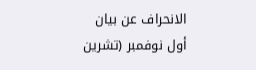الانحراف عن بيان أول نوفمبر (تشرين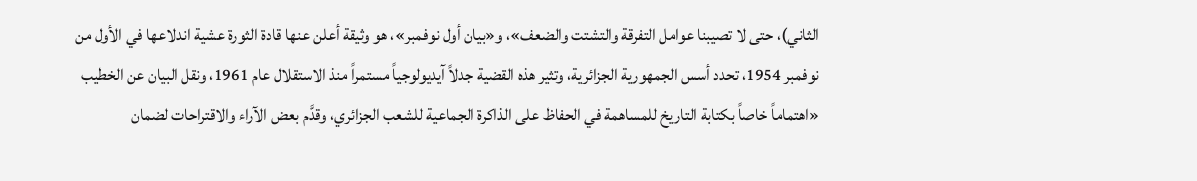الثاني)، حتى لا تصيبنا عوامل التفرقة والتشتت والضعف»، و«بيان أول نوفمبر»، هو وثيقة أعلن عنها قادة الثورة عشية اندلاعها في الأول من نوفمبر 1954، تحدد أسس الجمهورية الجزائرية، وتثير هذه القضية جدلاً آيديولوجياً مستمراً منذ الاستقلال عام 1961، ونقل البيان عن الخطيب «اهتماماً خاصاً بكتابة التاريخ للمساهمة في الحفاظ على الذاكرة الجماعية للشعب الجزائري، وقدَّم بعض الآراء والاقتراحات لضمان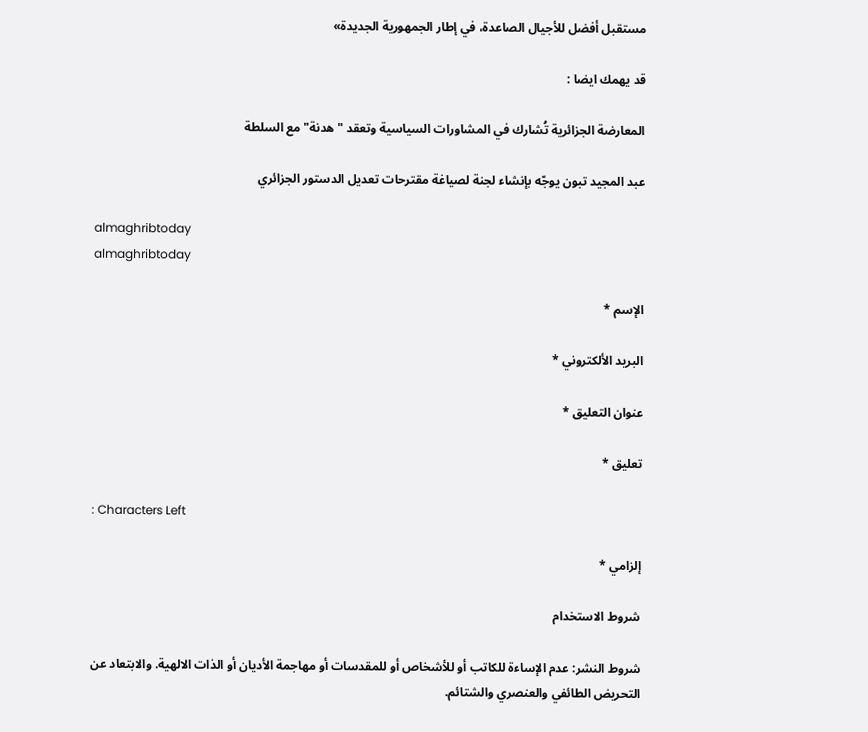مستقبل أفضل للأجيال الصاعدة، في إطار الجمهورية الجديدة»

قد يهمك ايضا :

المعارضة الجزائرية تُشارك في المشاورات السياسية وتعقد "هدنة" مع السلطة

عبد المجيد تبون يوجّه بإنشاء لجنة لصياغة مقترحات تعديل الدستور الجزائري

almaghribtoday
almaghribtoday

الإسم *

البريد الألكتروني *

عنوان التعليق *

تعليق *

: Characters Left

إلزامي *

شروط الاستخدام

شروط النشر: عدم الإساءة للكاتب أو للأشخاص أو للمقدسات أو مهاجمة الأديان أو الذات الالهية. والابتعاد عن التحريض الطائفي والعنصري والشتائم.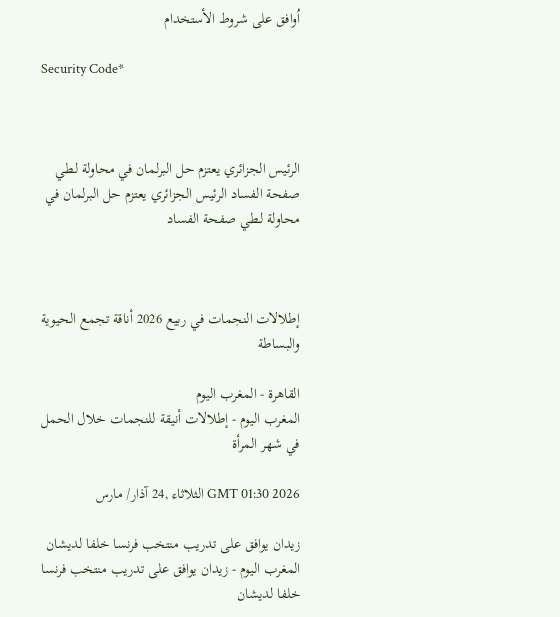اُوافق على شروط الأستخدام

Security Code*



الرئيس الجزائري يعتزم حل البرلمان في محاولة لـطي صفحة الفساد الرئيس الجزائري يعتزم حل البرلمان في محاولة لـطي صفحة الفساد



إطلالات النجمات في ربيع 2026 أناقة تجمع الحيوية والبساطة

القاهرة - المغرب اليوم
المغرب اليوم - إطلالات أنيقة للنجمات خلال الحمل في شهر المرأة

GMT 01:30 2026 الثلاثاء ,24 آذار/ مارس

زيدان يوافق على تدريب منتخب فرنسا خلفا لديشان
المغرب اليوم - زيدان يوافق على تدريب منتخب فرنسا خلفا لديشان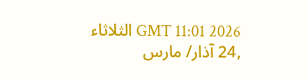GMT 11:01 2026 الثلاثاء ,24 آذار/ مارس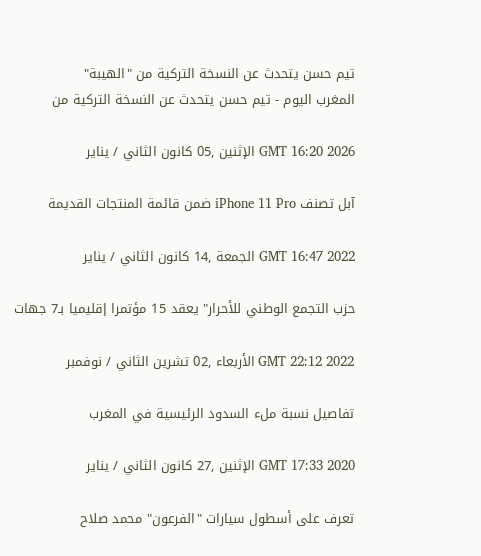تيم حسن يتحدث عن النسخة التركية من "الهيبة"
المغرب اليوم - تيم حسن يتحدث عن النسخة التركية من

GMT 16:20 2026 الإثنين ,05 كانون الثاني / يناير

آبل تصنف iPhone 11 Pro ضمن قائمة المنتجات القديمة

GMT 16:47 2022 الجمعة ,14 كانون الثاني / يناير

حزب التجمع الوطني للأحرار" يعقد 15 مؤتمرا إقليميا بـ7 جهات

GMT 22:12 2022 الأربعاء ,02 تشرين الثاني / نوفمبر

تفاصيل نسبة ملء السدود الرئيسية في المغرب

GMT 17:33 2020 الإثنين ,27 كانون الثاني / يناير

تعرف على أسطول سيارات "الفرعون" محمد صلاح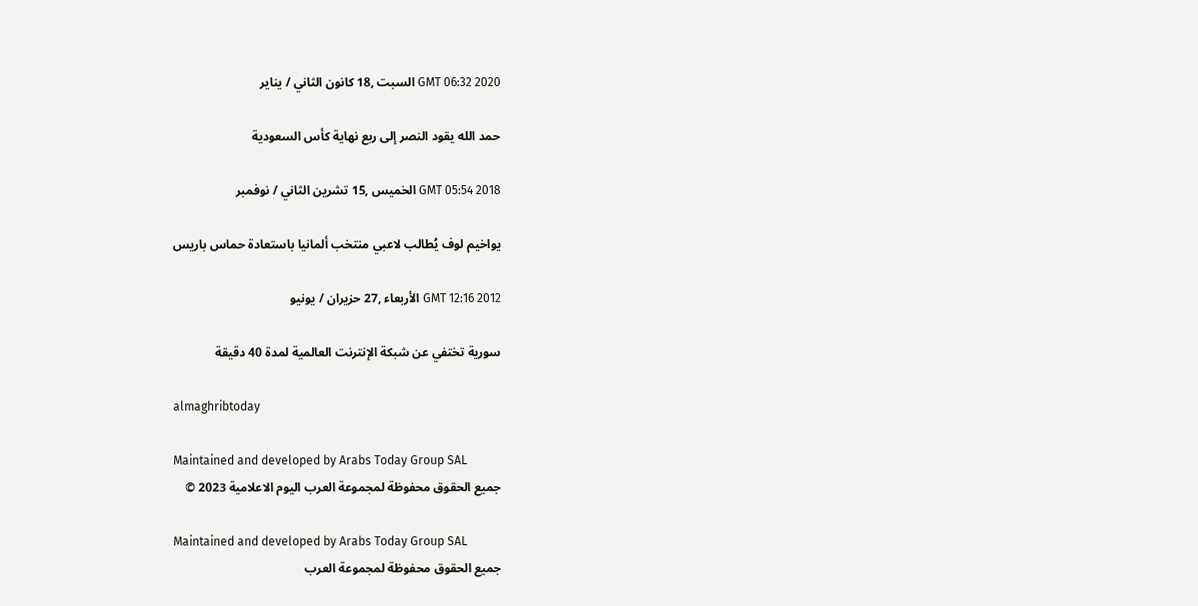GMT 06:32 2020 السبت ,18 كانون الثاني / يناير

حمد الله يقود النصر إلى ربع نهاية كأس السعودية

GMT 05:54 2018 الخميس ,15 تشرين الثاني / نوفمبر

يواخيم لوف يُطالب لاعبي منتخب ألمانيا باستعادة حماس باريس

GMT 12:16 2012 الأربعاء ,27 حزيران / يونيو

سورية تختفي عن شبكة الإنترنت العالمية لمدة 40 دقيقة

almaghribtoday

Maintained and developed by Arabs Today Group SAL
جميع الحقوق محفوظة لمجموعة العرب اليوم الاعلامية 2023 ©

Maintained and developed by Arabs Today Group SAL
جميع الحقوق محفوظة لمجموعة العرب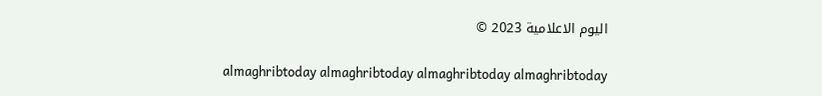اليوم الاعلامية 2023 ©

almaghribtoday almaghribtoday almaghribtoday almaghribtoday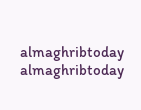almaghribtoday almaghribtoday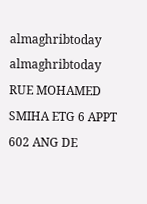almaghribtoday
almaghribtoday
RUE MOHAMED SMIHA ETG 6 APPT 602 ANG DE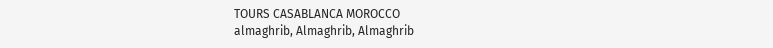TOURS CASABLANCA MOROCCO
almaghrib, Almaghrib, Almaghrib